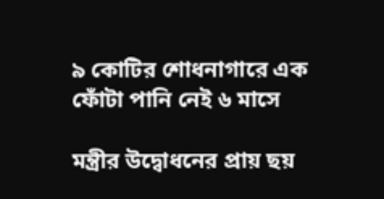৯ কোটির শোধনাগারে এক ফোঁটা পানি নেই ৬ মাসে

মন্ত্রীর উদ্বোধনের প্রায় ছয়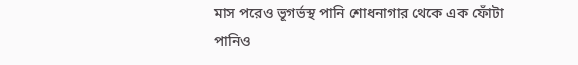মাস পরেও ভূগর্ভস্থ পানি শোধনাগার থেকে এক ফোঁটা পানিও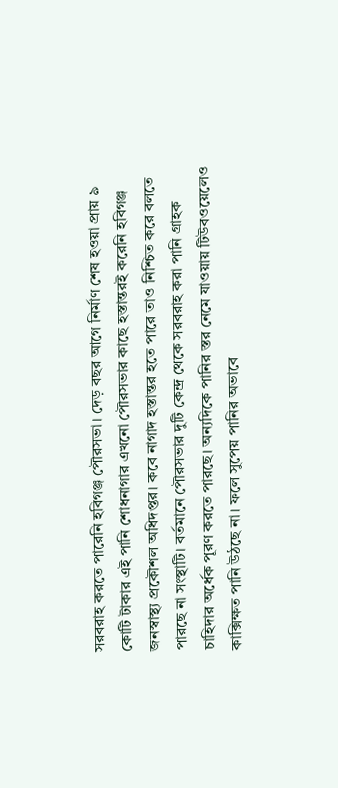সরবরাহ করতে পারেনি হবিগঞ্জ পৌরসভা। দেড় বছর আগে নির্মাণ শেষ হওয়া প্রায় ৯ কোটি টাকার এই পানি শোধনাগার এখনো পৌরসভার কাছে হস্তান্তরই করেনি হবিগঞ্জ জনস্বাস্থ্য প্রকৌশল অধিদপ্তর। কবে নাগাদ হস্তান্তর হতে পারে তাও নিশ্চিত করে বলতে পারছে না সংস্থাটি। বর্তমানে পৌরসভার দুটি কেন্দ্র থেকে সরবরাহ করা পানি গ্রাহক চাহিদার অর্ধেক পূরণ করতে পারছে। অন্যদিকে পানির স্তর নেমে যাওয়ায় টিউবওয়েলেও কাক্সিক্ষত পানি উঠছে না। ফলে সুপেয় পানির অভাবে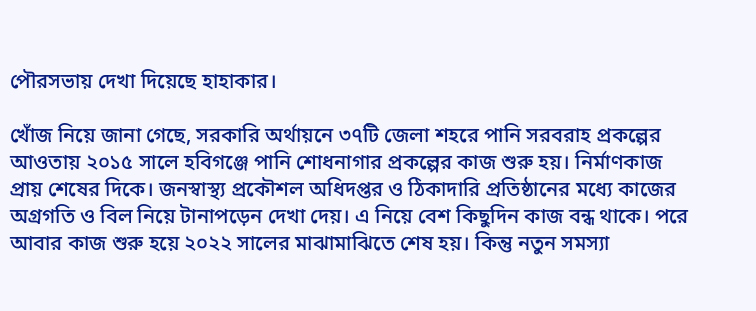পৌরসভায় দেখা দিয়েছে হাহাকার।

খোঁজ নিয়ে জানা গেছে, সরকারি অর্থায়নে ৩৭টি জেলা শহরে পানি সরবরাহ প্রকল্পের আওতায় ২০১৫ সালে হবিগঞ্জে পানি শোধনাগার প্রকল্পের কাজ শুরু হয়। নির্মাণকাজ প্রায় শেষের দিকে। জনস্বাস্থ্য প্রকৌশল অধিদপ্তর ও ঠিকাদারি প্রতিষ্ঠানের মধ্যে কাজের অগ্রগতি ও বিল নিয়ে টানাপড়েন দেখা দেয়। এ নিয়ে বেশ কিছুদিন কাজ বন্ধ থাকে। পরে আবার কাজ শুরু হয়ে ২০২২ সালের মাঝামাঝিতে শেষ হয়। কিন্তু নতুন সমস্যা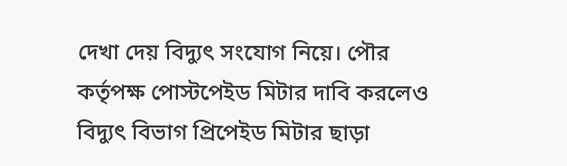দেখা দেয় বিদ্যুৎ সংযোগ নিয়ে। পৌর কর্তৃপক্ষ পোস্টপেইড মিটার দাবি করলেও বিদ্যুৎ বিভাগ প্রিপেইড মিটার ছাড়া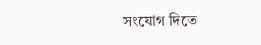সংযোগ দিতে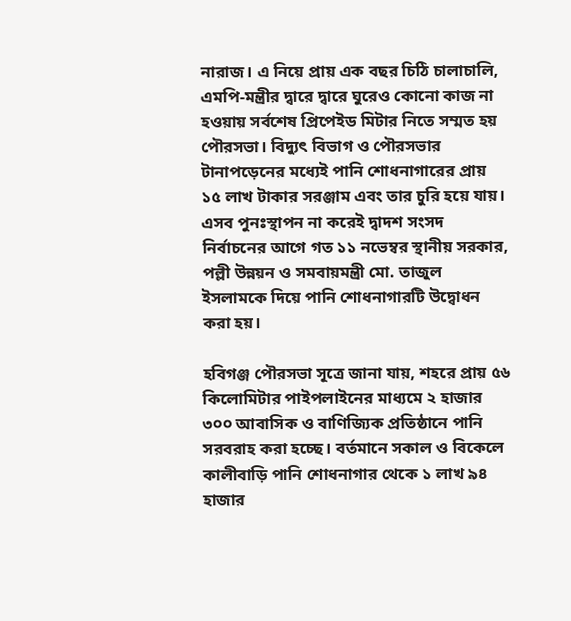নারাজ। এ নিয়ে প্রায় এক বছর চিঠি চালাচালি, এমপি-মন্ত্রীর দ্বারে দ্বারে ঘুরেও কোনো কাজ না হওয়ায় সর্বশেষ প্রিপেইড মিটার নিতে সম্মত হয় পৌরসভা। বিদ্যুৎ বিভাগ ও পৌরসভার টানাপড়েনের মধ্যেই পানি শোধনাগারের প্রায় ১৫ লাখ টাকার সরঞ্জাম এবং তার চুরি হয়ে যায়। এসব পুনঃস্থাপন না করেই দ্বাদশ সংসদ নির্বাচনের আগে গত ১১ নভেম্বর স্থানীয় সরকার, পল্লী উন্নয়ন ও সমবায়মন্ত্রী মো. তাজুল ইসলামকে দিয়ে পানি শোধনাগারটি উদ্বোধন করা হয়।

হবিগঞ্জ পৌরসভা সূত্রে জানা যায়, শহরে প্রায় ৫৬ কিলোমিটার পাইপলাইনের মাধ্যমে ২ হাজার ৩০০ আবাসিক ও বাণিজ্যিক প্রতিষ্ঠানে পানি সরবরাহ করা হচ্ছে। বর্তমানে সকাল ও বিকেলে কালীবাড়ি পানি শোধনাগার থেকে ১ লাখ ৯৪ হাজার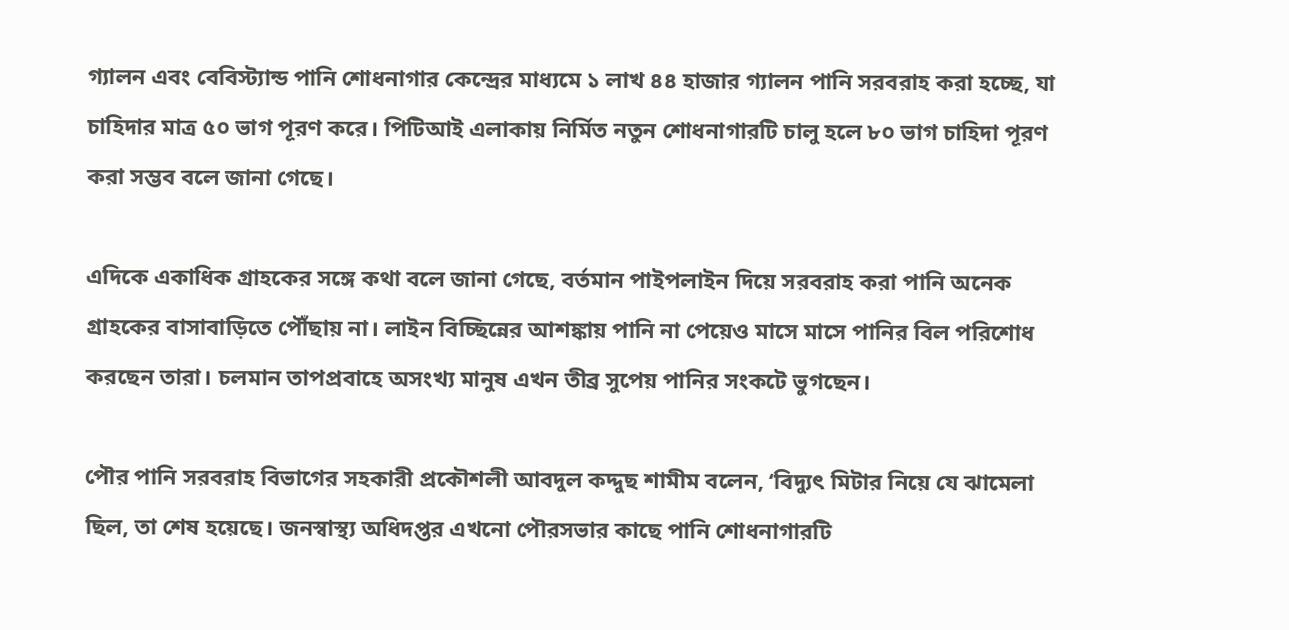গ্যালন এবং বেবিস্ট্যান্ড পানি শোধনাগার কেন্দ্রের মাধ্যমে ১ লাখ ৪৪ হাজার গ্যালন পানি সরবরাহ করা হচ্ছে, যা চাহিদার মাত্র ৫০ ভাগ পূরণ করে। পিটিআই এলাকায় নির্মিত নতুন শোধনাগারটি চালু হলে ৮০ ভাগ চাহিদা পূরণ করা সম্ভব বলে জানা গেছে।

এদিকে একাধিক গ্রাহকের সঙ্গে কথা বলে জানা গেছে, বর্তমান পাইপলাইন দিয়ে সরবরাহ করা পানি অনেক গ্রাহকের বাসাবাড়িতে পৌঁছায় না। লাইন বিচ্ছিন্নের আশঙ্কায় পানি না পেয়েও মাসে মাসে পানির বিল পরিশোধ করছেন তারা। চলমান তাপপ্রবাহে অসংখ্য মানুষ এখন তীব্র সুপেয় পানির সংকটে ভুগছেন।

পৌর পানি সরবরাহ বিভাগের সহকারী প্রকৌশলী আবদুল কদ্দুছ শামীম বলেন, ‘বিদ্যুৎ মিটার নিয়ে যে ঝামেলা ছিল, তা শেষ হয়েছে। জনস্বাস্থ্য অধিদপ্তর এখনো পৌরসভার কাছে পানি শোধনাগারটি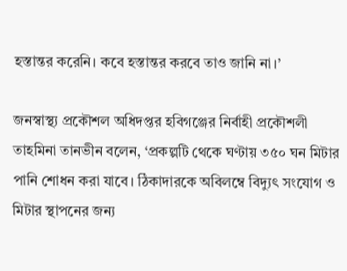হস্তান্তর করেনি। কবে হস্তান্তর করবে তাও জানি না।’

জনস্বাস্থ্য প্রকৌশল অধিদপ্তর হবিগঞ্জের নির্বাহী প্রকৌশলী তাহমিনা তানভীন বলেন, ‘প্রকল্পটি থেকে ঘণ্টায় ৩৫০ ঘন মিটার পানি শোধন করা যাবে। ঠিকাদারকে অবিলম্বে বিদ্যুৎ সংযোগ ও মিটার স্থাপনের জন্য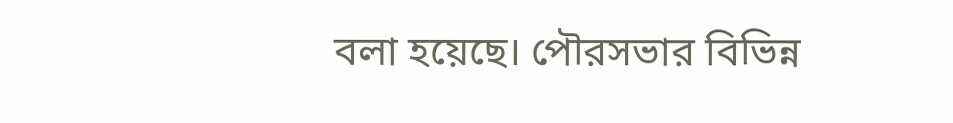বলা হয়েছে। পৌরসভার বিভিন্ন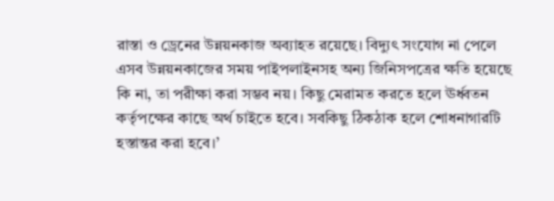রাস্তা ও ড্রেনের উন্নয়নকাজ অব্যাহত রয়েছে। বিদ্যুৎ সংযোগ না পেলে এসব উন্নয়নকাজের সময় পাইপলাইনসহ অন্য জিনিসপত্রের ক্ষতি হয়েছে কি না, তা পরীক্ষা করা সম্ভব নয়। কিছু মেরামত করতে হলে ঊর্ধ্বতন কর্তৃপক্ষের কাছে অর্থ চাইতে হবে। সবকিছু ঠিকঠাক হলে শোধনাগারটি হস্তান্তর করা হবে।’